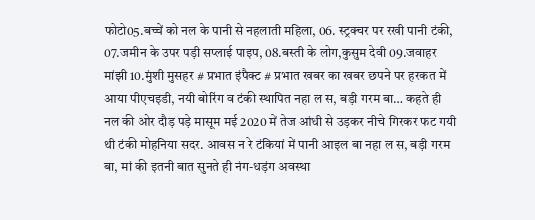फोटो05.बच्चें को नल के पानी से नहलाती महिला, 06. स्ट्रक्चर पर रखी पानी टंकी, 07.जमीन के उपर पड़ी सप्लाई पाइप, 08.बस्ती के लोग,कुसुम देवी 09.जवाहर मांझी 10.मुंशी मुसहर # प्रभात इंपैक्ट # प्रभात खबर का खबर छपने पर हरकत में आया पीएचइडी, नयी बोरिंग व टंकी स्थापित नहा ल स, बड़ी गरम बा… कहते ही नल की ओर दौड़ पड़े मासूम मई 2020 में तेज आंधी से उड़कर नीचे गिरकर फट गयी थी टंकी मोहनिया सदर. आवस न रे टंकियां में पानी आइल बा नहा ल स, बड़ी गरम बा, मां की इतनी बात सुनते ही नंग-धड़ंग अवस्था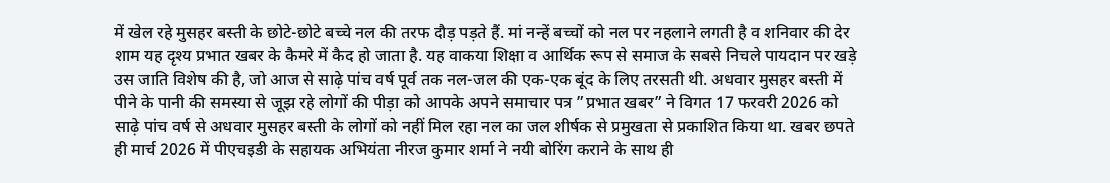में खेल रहे मुसहर बस्ती के छोटे-छोटे बच्चे नल की तरफ दौड़ पड़ते हैं. मां नन्हें बच्चों को नल पर नहलाने लगती है व शनिवार की देर शाम यह दृश्य प्रभात खबर के कैमरे में कैद हो जाता है. यह वाकया शिक्षा व आर्थिक रूप से समाज के सबसे निचले पायदान पर खड़े उस जाति विशेष की है, जो आज से साढ़े पांच वर्ष पूर्व तक नल-जल की एक-एक बूंद के लिए तरसती थी. अधवार मुसहर बस्ती में पीने के पानी की समस्या से जूझ रहे लोगों की पीड़ा को आपके अपने समाचार पत्र ”प्रभात खबर” ने विगत 17 फरवरी 2026 को साढ़े पांच वर्ष से अधवार मुसहर बस्ती के लोगों को नहीं मिल रहा नल का जल शीर्षक से प्रमुखता से प्रकाशित किया था. खबर छपते ही मार्च 2026 में पीएचइडी के सहायक अभियंता नीरज कुमार शर्मा ने नयी बोरिंग कराने के साथ ही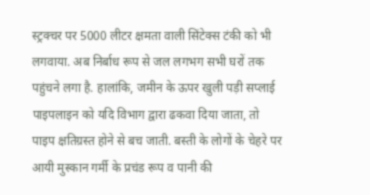स्ट्रक्चर पर 5000 लीटर क्षमता वाली सिंटेक्स टंकी को भी लगवाया. अब निर्बाध रूप से जल लगभग सभी घरों तक पहुंचने लगा है. हालांकि, जमीन के ऊपर खुली पड़ी सप्लाई पाइपलाइन को यदि विभाग द्वारा ढकवा दिया जाता, तो पाइप क्षतिग्रस्त होने से बच जाती. बस्ती के लोगों के चेहरे पर आयी मुस्कान गर्मी के प्रचंड रूप व पानी की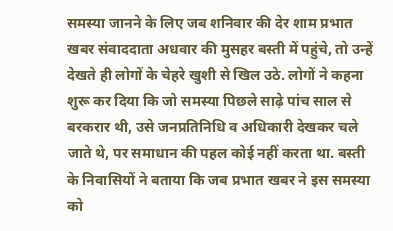समस्या जानने के लिए जब शनिवार की देर शाम प्रभात खबर संवाददाता अधवार की मुसहर बस्ती में पहुंचे, तो उन्हें देखते ही लोगों के चेहरे खुशी से खिल उठे. लोगों ने कहना शुरू कर दिया कि जो समस्या पिछले साढ़े पांच साल से बरकरार थी, उसे जनप्रतिनिधि व अधिकारी देखकर चले जाते थे, पर समाधान की पहल कोई नहीं करता था. बस्ती के निवासियों ने बताया कि जब प्रभात खबर ने इस समस्या को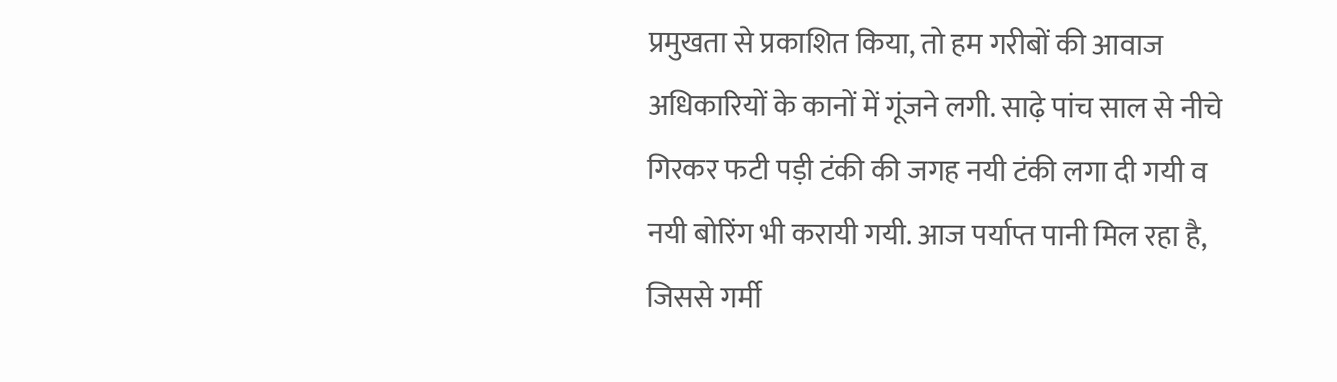प्रमुखता से प्रकाशित किया, तो हम गरीबों की आवाज अधिकारियों के कानों में गूंजने लगी. साढ़े पांच साल से नीचे गिरकर फटी पड़ी टंकी की जगह नयी टंकी लगा दी गयी व नयी बोरिंग भी करायी गयी. आज पर्याप्त पानी मिल रहा है, जिससे गर्मी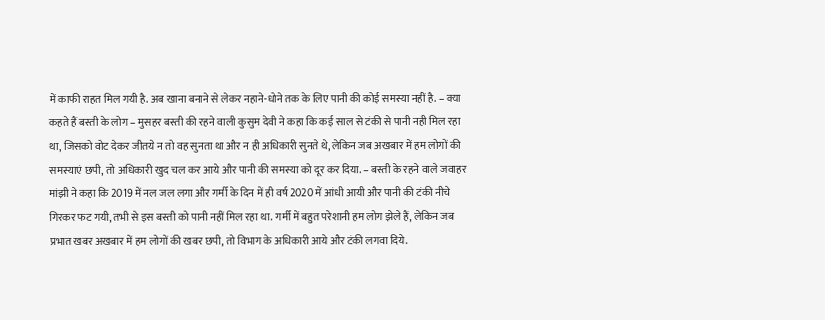में काफी राहत मिल गयी है. अब खाना बनाने से लेकर नहाने-धोने तक के लिए पानी की कोई समस्या नहीं है. – क्या कहते हैं बस्ती के लोग – मुसहर बस्ती की रहने वाली कुसुम देवी ने कहा कि कई साल से टंकी से पानी नही मिल रहा था, जिसको वोट देकर जीतये न तो वह सुनता था और न ही अधिकारी सुनते थे, लेकिन जब अखबार में हम लोगों की समस्याएं छपी, तो अधिकारी खुद चल कर आये और पानी की समस्या को दूर कर दिया. – बस्ती के रहने वाले जवाहर मांझी ने कहा कि 2019 में नल जल लगा और गर्मी के दिन में ही वर्ष 2020 में आंधी आयी और पानी की टंकी नीचे गिरकर फट गयी, तभी से इस बस्ती को पानी नहीं मिल रहा था. गर्मी में बहुत परेशानी हम लोग झेले हैं, लेकिन जब प्रभात खबर अखबार में हम लोगों की खबर छपी, तो विभाग के अधिकारी आये और टंकी लगवा दिये.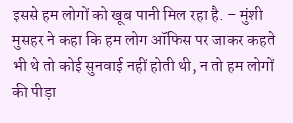इससे हम लोगों को खूब पानी मिल रहा है. – मुंशी मुसहर ने कहा कि हम लोग ऑफिस पर जाकर कहते भी थे तो कोई सुनवाई नहीं होती थी, न तो हम लोगों की पीड़ा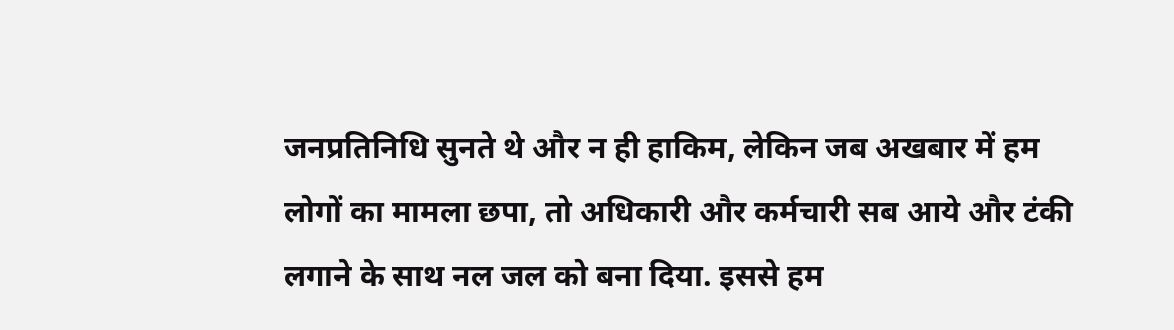जनप्रतिनिधि सुनते थे और न ही हाकिम, लेकिन जब अखबार में हम लोगों का मामला छपा, तो अधिकारी और कर्मचारी सब आये और टंकी लगाने के साथ नल जल को बना दिया. इससे हम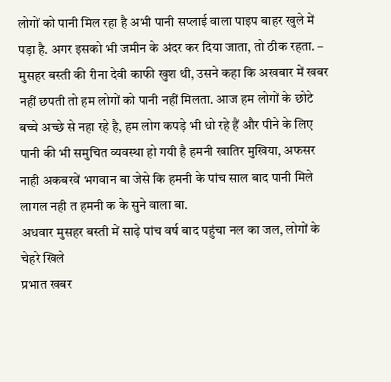लोगों को पानी मिल रहा है अभी पानी सप्लाई वाला पाइप बाहर खुले में पड़ा है. अगर इसको भी जमीन के अंदर कर दिया जाता, तो ठीक रहता. – मुसहर बस्ती की रीना देवी काफी खुश थी, उसने कहा कि अखबार में खबर नहीं छपती तो हम लोगों को पानी नहीं मिलता. आज हम लोगों के छोटे बच्चे अच्छे से नहा रहे है, हम लोग कपड़े भी धो रहे हैं और पीने के लिए पानी की भी समुचित व्यवस्था हो गयी है हमनी खातिर मुखिया, अफसर नाही अकबरवें भगवान बा जेसे कि हमनी के पांच साल बाद पानी मिले लागल नही त हमनी क के सुने वाला बा.
अधवार मुसहर बस्ती में साढ़े पांच वर्ष बाद पहुंचा नल का जल, लोगों के चेहरे खिले
प्रभात खबर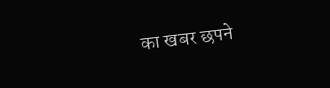का खबर छपने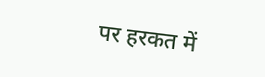पर हरकत में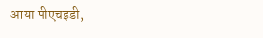आया पीएचइडी,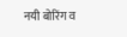नयी बोरिंग व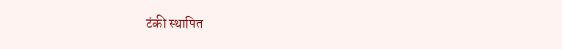टंकी स्थापित